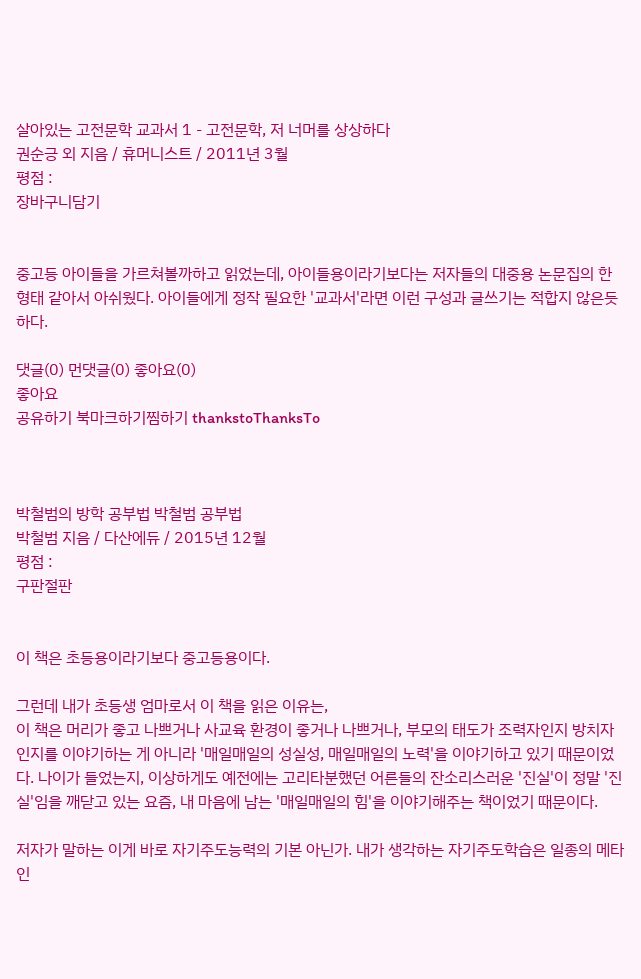살아있는 고전문학 교과서 1 - 고전문학, 저 너머를 상상하다
권순긍 외 지음 / 휴머니스트 / 2011년 3월
평점 :
장바구니담기


중고등 아이들을 가르쳐볼까하고 읽었는데, 아이들용이라기보다는 저자들의 대중용 논문집의 한 형태 같아서 아쉬웠다. 아이들에게 정작 필요한 '교과서'라면 이런 구성과 글쓰기는 적합지 않은듯하다.

댓글(0) 먼댓글(0) 좋아요(0)
좋아요
공유하기 북마크하기찜하기 thankstoThanksTo



박철범의 방학 공부법 박철범 공부법
박철범 지음 / 다산에듀 / 2015년 12월
평점 :
구판절판


이 책은 초등용이라기보다 중고등용이다.

그런데 내가 초등생 엄마로서 이 책을 읽은 이유는,
이 책은 머리가 좋고 나쁘거나 사교육 환경이 좋거나 나쁘거나, 부모의 태도가 조력자인지 방치자인지를 이야기하는 게 아니라 '매일매일의 성실성, 매일매일의 노력'을 이야기하고 있기 때문이었다. 나이가 들었는지, 이상하게도 예전에는 고리타분했던 어른들의 잔소리스러운 '진실'이 정말 '진실'임을 깨닫고 있는 요즘, 내 마음에 남는 '매일매일의 힘'을 이야기해주는 책이었기 때문이다.

저자가 말하는 이게 바로 자기주도능력의 기본 아닌가. 내가 생각하는 자기주도학습은 일종의 메타인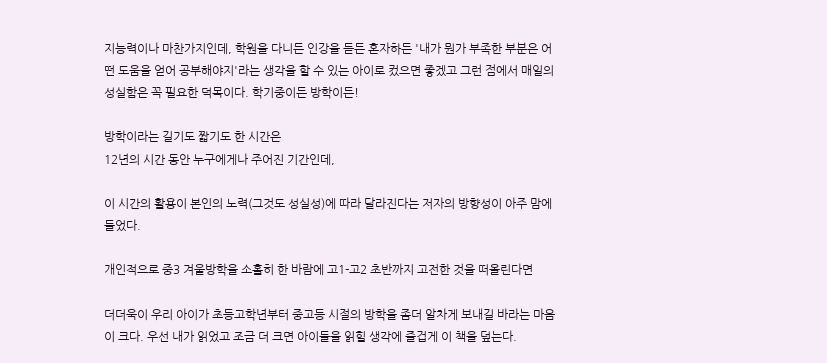지능력이나 마찬가지인데, 학원을 다니든 인강을 듣든 혼자하든 '내가 뭔가 부족한 부분은 어떤 도움을 얻어 공부해야지'라는 생각을 할 수 있는 아이로 컸으면 좋겠고 그런 점에서 매일의 성실함은 꼭 필요한 덕목이다. 학기중이든 방학이든!

방학이라는 길기도 짧기도 한 시간은
12년의 시간 동안 누구에게나 주어진 기간인데,

이 시간의 활용이 본인의 노력(그것도 성실성)에 따라 달라진다는 저자의 방향성이 아주 맘에 들었다.

개인적으로 중3 겨울방학을 소홀히 한 바람에 고1-고2 초반까지 고전한 것을 떠올린다면

더더욱이 우리 아이가 초등고학년부터 중고등 시절의 방학을 좀더 알차게 보내길 바라는 마음이 크다. 우선 내가 읽었고 조금 더 크면 아이들을 읽힐 생각에 즐겁게 이 책을 덮는다.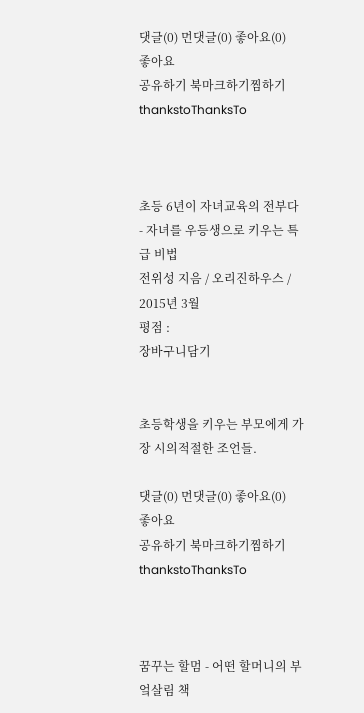댓글(0) 먼댓글(0) 좋아요(0)
좋아요
공유하기 북마크하기찜하기 thankstoThanksTo



초등 6년이 자녀교육의 전부다 - 자녀를 우등생으로 키우는 특급 비법
전위성 지음 / 오리진하우스 / 2015년 3월
평점 :
장바구니담기


초등학생을 키우는 부모에게 가장 시의적절한 조언들.

댓글(0) 먼댓글(0) 좋아요(0)
좋아요
공유하기 북마크하기찜하기 thankstoThanksTo



꿈꾸는 할멈 - 어떤 할머니의 부엌살림 책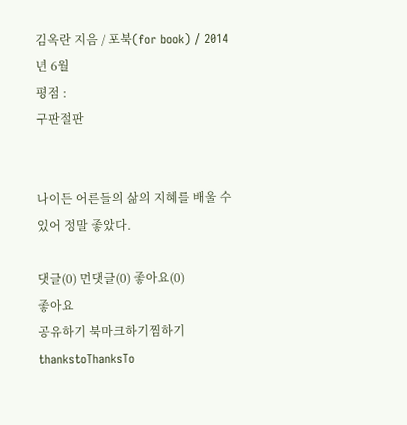김옥란 지음 / 포북(for book) / 2014년 6월
평점 :
구판절판


나이든 어른들의 삶의 지혜를 배울 수 있어 정말 좋았다.

댓글(0) 먼댓글(0) 좋아요(0)
좋아요
공유하기 북마크하기찜하기 thankstoThanksTo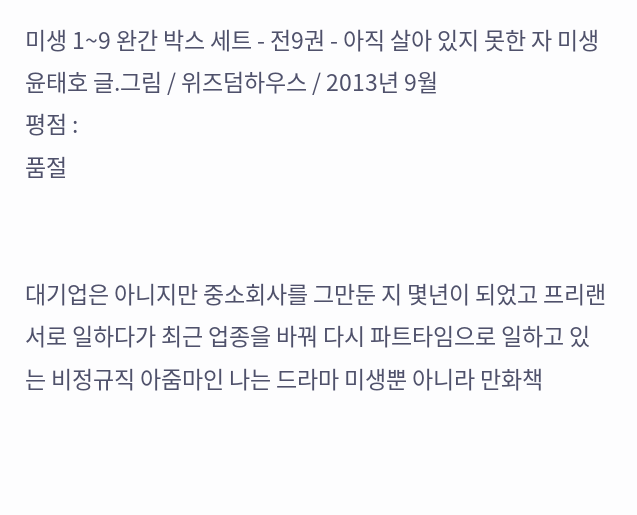미생 1~9 완간 박스 세트 - 전9권 - 아직 살아 있지 못한 자 미생
윤태호 글.그림 / 위즈덤하우스 / 2013년 9월
평점 :
품절


대기업은 아니지만 중소회사를 그만둔 지 몇년이 되었고 프리랜서로 일하다가 최근 업종을 바꿔 다시 파트타임으로 일하고 있는 비정규직 아줌마인 나는 드라마 미생뿐 아니라 만화책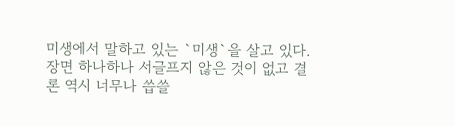미생에서 말하고 있는 `미생`을 살고 있다. 장면 하나하나 서글프지 않은 것이 없고 결론 역시 너무나 씁쓸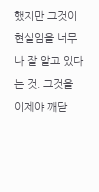했지만 그것이 현실임을 너무나 잘 알고 있다는 것. 그것을 이제야 깨닫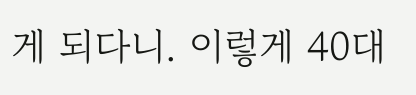게 되다니. 이렇게 40대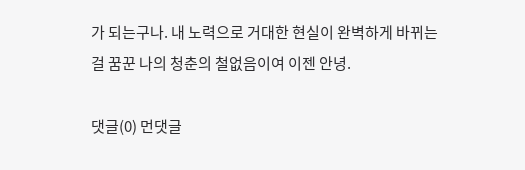가 되는구나. 내 노력으로 거대한 현실이 완벽하게 바뀌는 걸 꿈꾼 나의 청춘의 철없음이여 이젠 안녕.

댓글(0) 먼댓글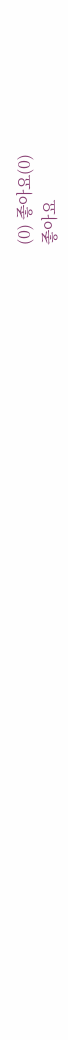(0) 좋아요(0)
좋아요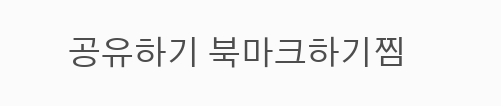공유하기 북마크하기찜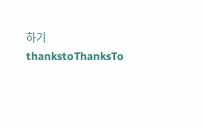하기 thankstoThanksTo